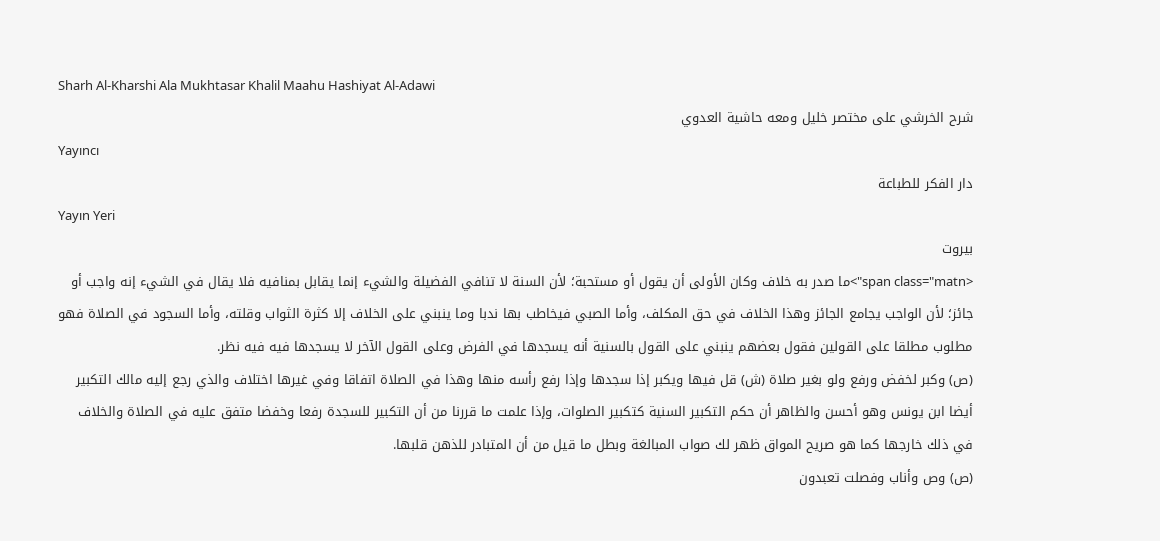Sharh Al-Kharshi Ala Mukhtasar Khalil Maahu Hashiyat Al-Adawi
شرح الخرشي على مختصر خليل ومعه حاشية العدوي
Yayıncı
دار الفكر للطباعة
Yayın Yeri
بيروت
<span class="matn">ما صدر به خلاف وكان الأولى أن يقول أو مستحبة؛ لأن السنة لا تنافي الفضيلة والشيء إنما يقابل بمنافيه فلا يقال في الشيء إنه واجب أو جائز؛ لأن الواجب يجامع الجائز وهذا الخلاف في حق المكلف، وأما الصبي فيخاطب بها ندبا وما ينبني على الخلاف إلا كثرة الثواب وقلته، وأما السجود في الصلاة فهو مطلوب مطلقا على القولين فقول بعضهم ينبني على القول بالسنية أنه يسجدها في الفرض وعلى القول الآخر لا يسجدها فيه فيه نظر.
(ص) وكبر لخفض ورفع ولو بغير صلاة (ش) قل فيها ويكبر إذا سجدها وإذا رفع رأسه منها وهذا في الصلاة اتفاقا وفي غيرها اختلاف والذي رجع إليه مالك التكبير أيضا ابن يونس وهو أحسن والظاهر أن حكم التكبير السنية كتكبير الصلوات، وإذا علمت ما قررنا من أن التكبير للسجدة رفعا وخفضا متفق عليه في الصلاة والخلاف في ذلك خارجها كما هو صريح المواق ظهر لك صواب المبالغة وبطل ما قيل من أن المتبادر للذهن قلبها.
(ص) وص وأناب وفصلت تعبدون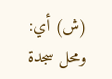(ش) أي: ومحل سجدة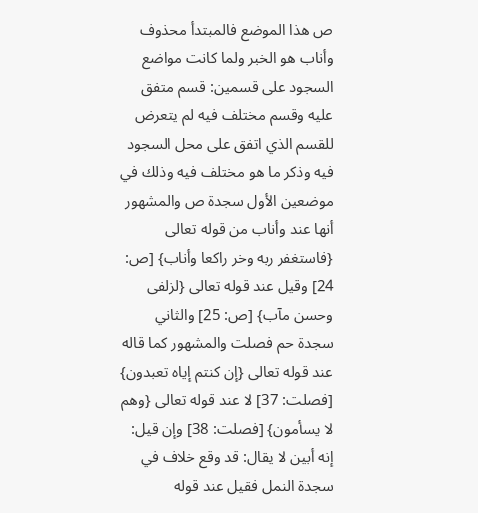ص هذا الموضع فالمبتدأ محذوف وأناب هو الخبر ولما كانت مواضع السجود على قسمين: قسم متفق عليه وقسم مختلف فيه لم يتعرض للقسم الذي اتفق على محل السجود فيه وذكر ما هو مختلف فيه وذلك في موضعين الأول سجدة ص والمشهور أنها عند وأناب من قوله تعالى {فاستغفر ربه وخر راكعا وأناب} [ص: 24] وقيل عند قوله تعالى {لزلفى وحسن مآب} [ص: 25] والثاني سجدة حم فصلت والمشهور كما قاله عند قوله تعالى {إن كنتم إياه تعبدون} [فصلت: 37] لا عند قوله تعالى {وهم لا يسأمون} [فصلت: 38] وإن قيل: إنه أبين لا يقال: قد وقع خلاف في سجدة النمل فقيل عند قوله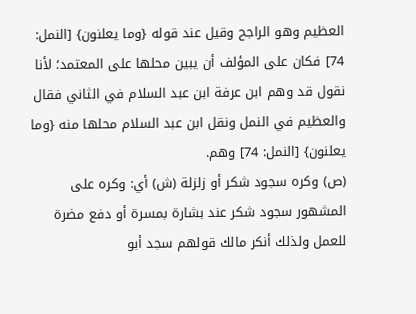العظيم وهو الراجح وقيل عند قوله {وما يعلنون} [النمل: 74] فكان على المؤلف أن يبين محلها على المعتمد؛ لأنا نقول قد وهم ابن عرفة ابن عبد السلام في الثاني فقال والعظيم في النمل ونقل ابن عبد السلام محلها منه {وما يعلنون} [النمل: 74] وهم.
(ص) وكره سجود شكر أو زلزلة (ش) أي: وكره على المشهور سجود شكر عند بشارة بمسرة أو دفع مضرة للعمل ولذلك أنكر مالك قولهم سجد أبو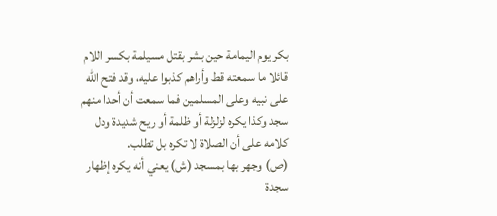بكر يوم اليمامة حين بشر بقتل مسيلمة بكسر اللام قائلا ما سمعته قط وأراهم كذبوا عليه، وقد فتح الله على نبيه وعلى المسلمين فما سمعت أن أحدا منهم سجد وكذا يكره لزلزلة أو ظلمة أو ريح شديدة ودل كلامه على أن الصلاة لا تكره بل تطلب.
(ص) وجهر بها بمسجد (ش) يعني أنه يكره إظهار سجدة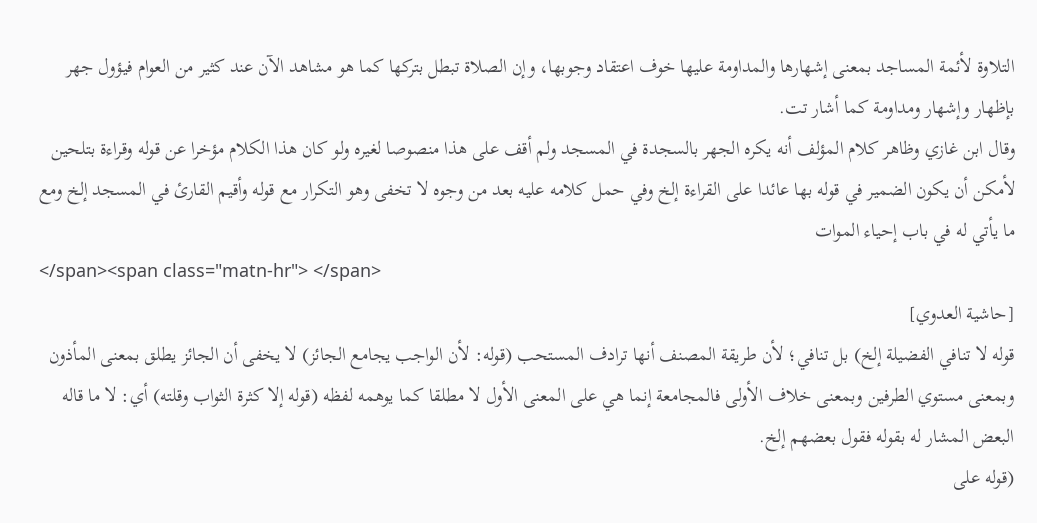التلاوة لأئمة المساجد بمعنى إشهارها والمداومة عليها خوف اعتقاد وجوبها، وإن الصلاة تبطل بتركها كما هو مشاهد الآن عند كثير من العوام فيؤول جهر بإظهار وإشهار ومداومة كما أشار تت.
وقال ابن غازي وظاهر كلام المؤلف أنه يكره الجهر بالسجدة في المسجد ولم أقف على هذا منصوصا لغيره ولو كان هذا الكلام مؤخرا عن قوله وقراءة بتلحين لأمكن أن يكون الضمير في قوله بها عائدا على القراءة إلخ وفي حمل كلامه عليه بعد من وجوه لا تخفى وهو التكرار مع قوله وأقيم القارئ في المسجد إلخ ومع ما يأتي له في باب إحياء الموات
</span><span class="matn-hr"> </span>
[حاشية العدوي]
قوله لا تنافي الفضيلة إلخ) بل تنافي؛ لأن طريقة المصنف أنها ترادف المستحب (قوله: لأن الواجب يجامع الجائز) لا يخفى أن الجائز يطلق بمعنى المأذون وبمعنى مستوي الطرفين وبمعنى خلاف الأولى فالمجامعة إنما هي على المعنى الأول لا مطلقا كما يوهمه لفظه (قوله إلا كثرة الثواب وقلته) أي: لا ما قاله البعض المشار له بقوله فقول بعضهم إلخ.
(قوله على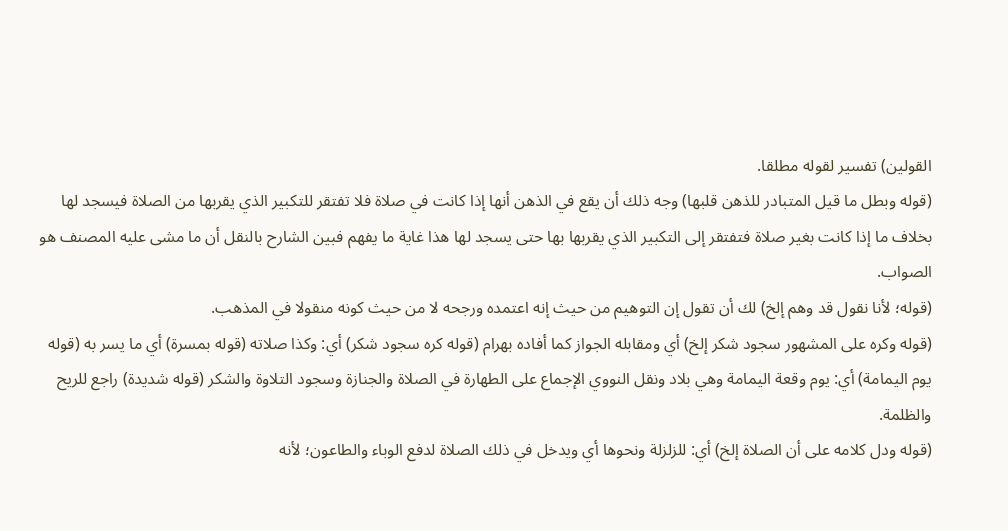القولين) تفسير لقوله مطلقا.
(قوله وبطل ما قيل المتبادر للذهن قلبها) وجه ذلك أن يقع في الذهن أنها إذا كانت في صلاة فلا تفتقر للتكبير الذي يقربها من الصلاة فيسجد لها بخلاف ما إذا كانت بغير صلاة فتفتقر إلى التكبير الذي يقربها بها حتى يسجد لها هذا غاية ما يفهم فبين الشارح بالنقل أن ما مشى عليه المصنف هو الصواب.
(قوله؛ لأنا نقول قد وهم إلخ) لك أن تقول إن التوهيم من حيث إنه اعتمده ورجحه لا من حيث كونه منقولا في المذهب.
(قوله وكره على المشهور سجود شكر إلخ) أي ومقابله الجواز كما أفاده بهرام (قوله كره سجود شكر) أي: وكذا صلاته (قوله بمسرة) أي ما يسر به (قوله يوم اليمامة) أي: يوم وقعة اليمامة وهي بلاد ونقل النووي الإجماع على الطهارة في الصلاة والجنازة وسجود التلاوة والشكر (قوله شديدة) راجع للريح والظلمة.
(قوله ودل كلامه على أن الصلاة إلخ) أي: للزلزلة ونحوها أي ويدخل في ذلك الصلاة لدفع الوباء والطاعون؛ لأنه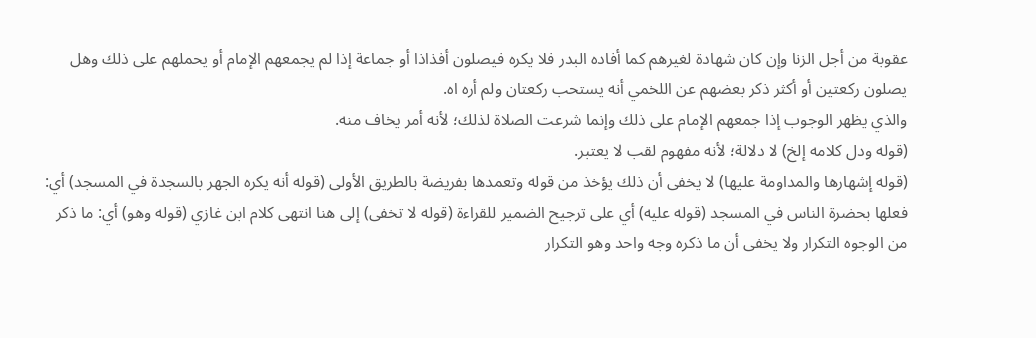عقوبة من أجل الزنا وإن كان شهادة لغيرهم كما أفاده البدر فلا يكره فيصلون أفذاذا أو جماعة إذا لم يجمعهم الإمام أو يحملهم على ذلك وهل يصلون ركعتين أو أكثر ذكر بعضهم عن اللخمي أنه يستحب ركعتان ولم أره اه.
والذي يظهر الوجوب إذا جمعهم الإمام على ذلك وإنما شرعت الصلاة لذلك؛ لأنه أمر يخاف منه.
(قوله ودل كلامه إلخ) لا دلالة؛ لأنه مفهوم لقب لا يعتبر.
(قوله إشهارها والمداومة عليها) لا يخفى أن ذلك يؤخذ من قوله وتعمدها بفريضة بالطريق الأولى (قوله أنه يكره الجهر بالسجدة في المسجد) أي: فعلها بحضرة الناس في المسجد (قوله عليه) أي على ترجيح الضمير للقراءة (قوله لا تخفى) إلى هنا انتهى كلام ابن غازي (قوله وهو) أي: ما ذكر من الوجوه التكرار ولا يخفى أن ما ذكره وجه واحد وهو التكرار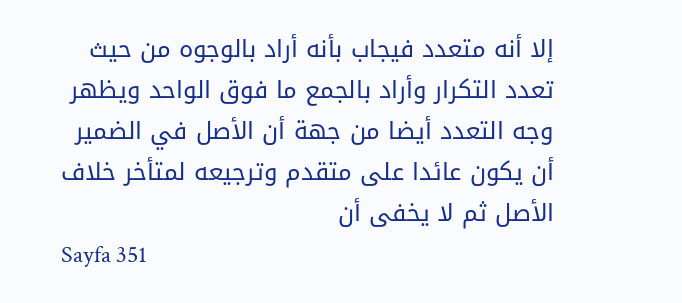إلا أنه متعدد فيجاب بأنه أراد بالوجوه من حيث تعدد التكرار وأراد بالجمع ما فوق الواحد ويظهر وجه التعدد أيضا من جهة أن الأصل في الضمير أن يكون عائدا على متقدم وترجيعه لمتأخر خلاف الأصل ثم لا يخفى أن
Sayfa 351